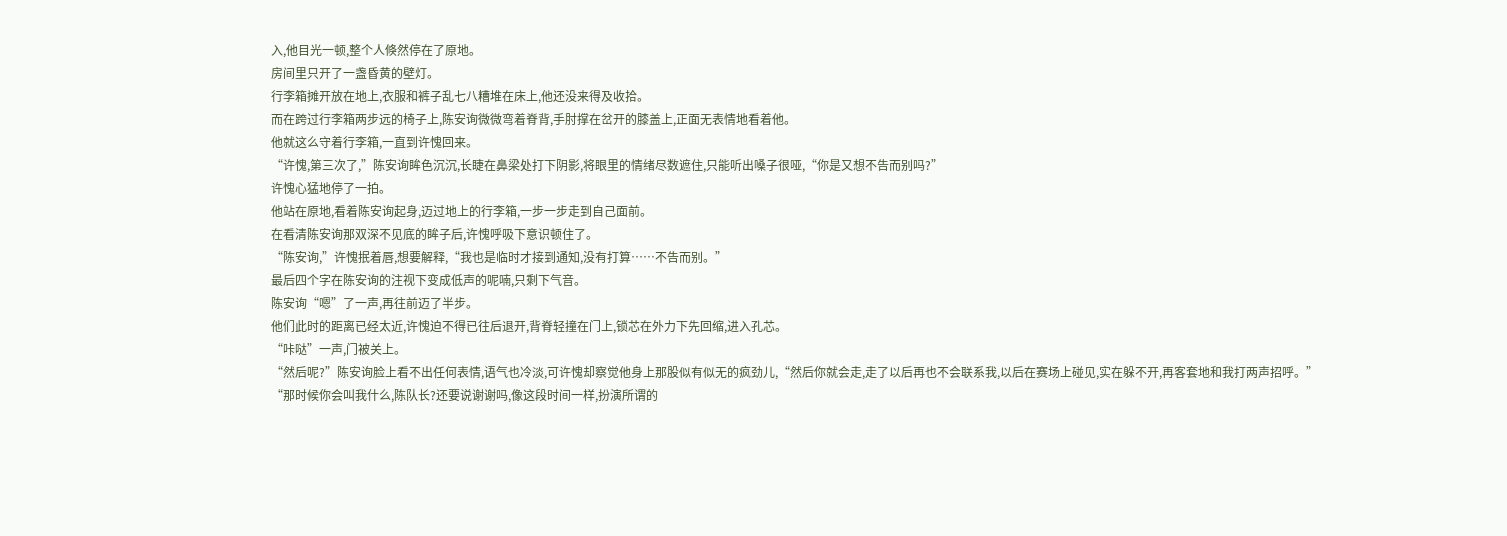入,他目光一顿,整个人倏然停在了原地。
房间里只开了一盏昏黄的壁灯。
行李箱摊开放在地上,衣服和裤子乱七八糟堆在床上,他还没来得及收拾。
而在跨过行李箱两步远的椅子上,陈安询微微弯着脊背,手肘撑在岔开的膝盖上,正面无表情地看着他。
他就这么守着行李箱,一直到许愧回来。
“许愧,第三次了,”陈安询眸色沉沉,长睫在鼻梁处打下阴影,将眼里的情绪尽数遮住,只能听出嗓子很哑,“你是又想不告而别吗?”
许愧心猛地停了一拍。
他站在原地,看着陈安询起身,迈过地上的行李箱,一步一步走到自己面前。
在看清陈安询那双深不见底的眸子后,许愧呼吸下意识顿住了。
“陈安询,”许愧抿着唇,想要解释,“我也是临时才接到通知,没有打算……不告而别。”
最后四个字在陈安询的注视下变成低声的呢喃,只剩下气音。
陈安询“嗯”了一声,再往前迈了半步。
他们此时的距离已经太近,许愧迫不得已往后退开,背脊轻撞在门上,锁芯在外力下先回缩,进入孔芯。
“咔哒”一声,门被关上。
“然后呢?”陈安询脸上看不出任何表情,语气也冷淡,可许愧却察觉他身上那股似有似无的疯劲儿,“然后你就会走,走了以后再也不会联系我,以后在赛场上碰见,实在躲不开,再客套地和我打两声招呼。”
“那时候你会叫我什么,陈队长?还要说谢谢吗,像这段时间一样,扮演所谓的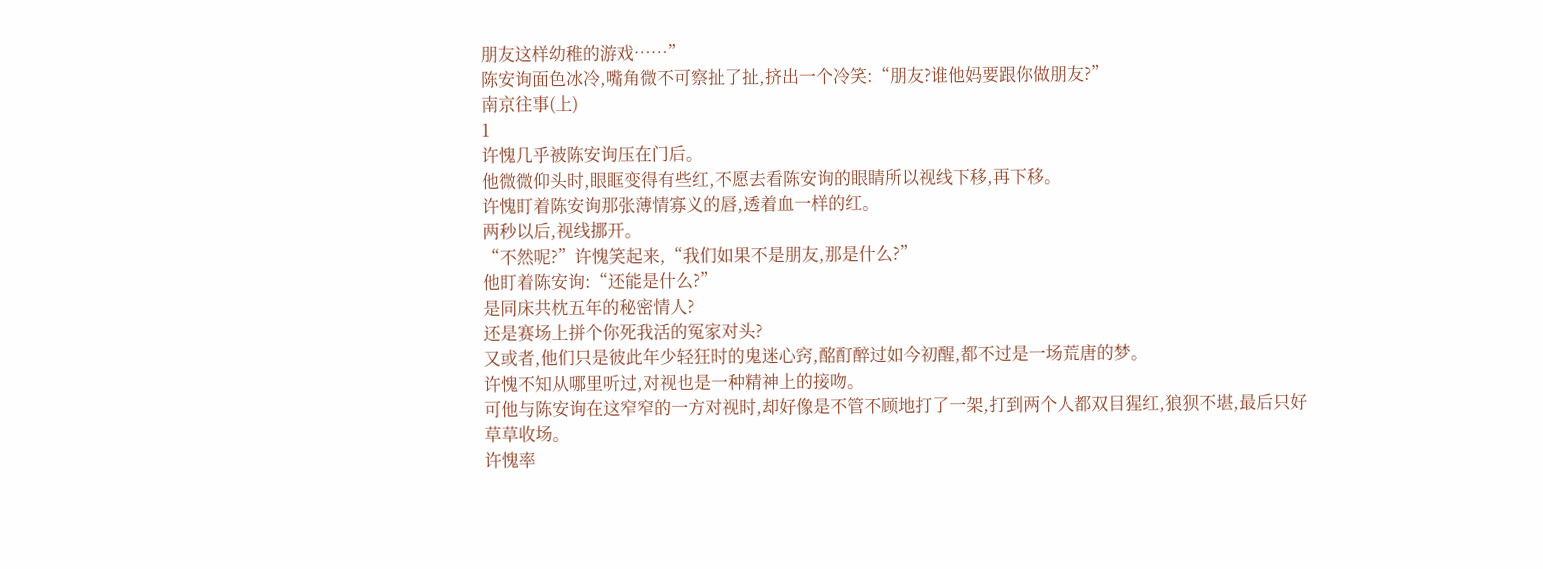朋友这样幼稚的游戏……”
陈安询面色冰冷,嘴角微不可察扯了扯,挤出一个冷笑:“朋友?谁他妈要跟你做朋友?”
南京往事(上)
1
许愧几乎被陈安询压在门后。
他微微仰头时,眼眶变得有些红,不愿去看陈安询的眼睛所以视线下移,再下移。
许愧盯着陈安询那张薄情寡义的唇,透着血一样的红。
两秒以后,视线挪开。
“不然呢?”许愧笑起来,“我们如果不是朋友,那是什么?”
他盯着陈安询:“还能是什么?”
是同床共枕五年的秘密情人?
还是赛场上拼个你死我活的冤家对头?
又或者,他们只是彼此年少轻狂时的鬼迷心窍,酩酊醉过如今初醒,都不过是一场荒唐的梦。
许愧不知从哪里听过,对视也是一种精神上的接吻。
可他与陈安询在这窄窄的一方对视时,却好像是不管不顾地打了一架,打到两个人都双目猩红,狼狈不堪,最后只好草草收场。
许愧率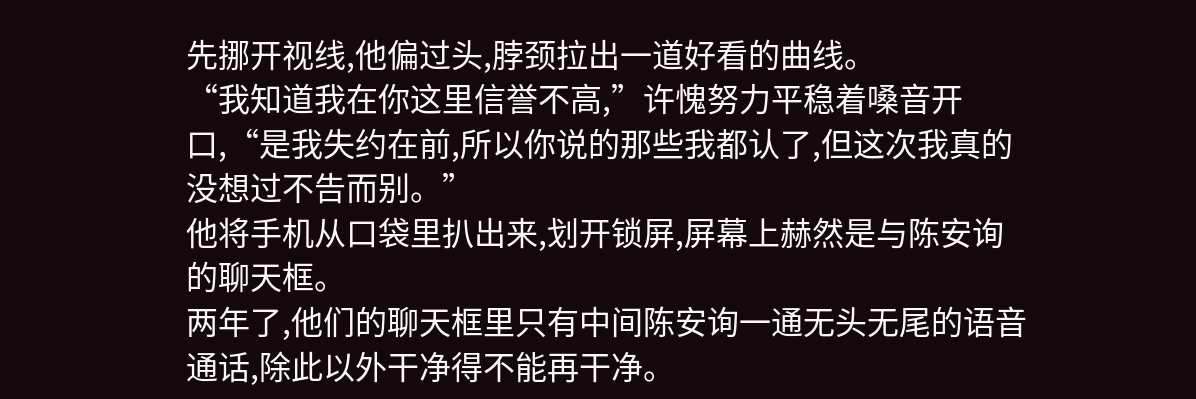先挪开视线,他偏过头,脖颈拉出一道好看的曲线。
“我知道我在你这里信誉不高,”许愧努力平稳着嗓音开口,“是我失约在前,所以你说的那些我都认了,但这次我真的没想过不告而别。”
他将手机从口袋里扒出来,划开锁屏,屏幕上赫然是与陈安询的聊天框。
两年了,他们的聊天框里只有中间陈安询一通无头无尾的语音通话,除此以外干净得不能再干净。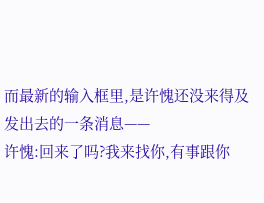而最新的输入框里,是许愧还没来得及发出去的一条消息——
许愧:回来了吗?我来找你,有事跟你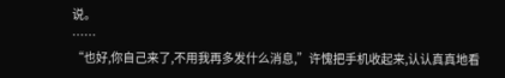说。
……
“也好,你自己来了,不用我再多发什么消息,”许愧把手机收起来,认认真真地看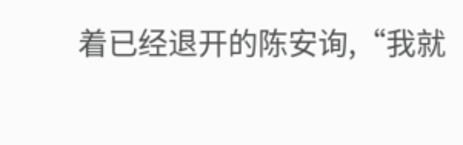着已经退开的陈安询,“我就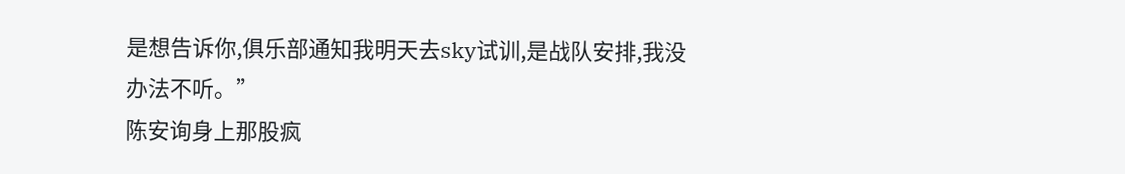是想告诉你,俱乐部通知我明天去sky试训,是战队安排,我没办法不听。”
陈安询身上那股疯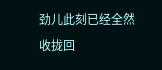劲儿此刻已经全然收拢回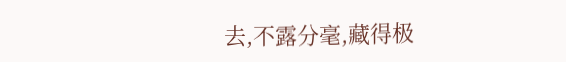去,不露分毫,藏得极